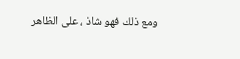ومع ذلك فهو شاذ ، على الظاهر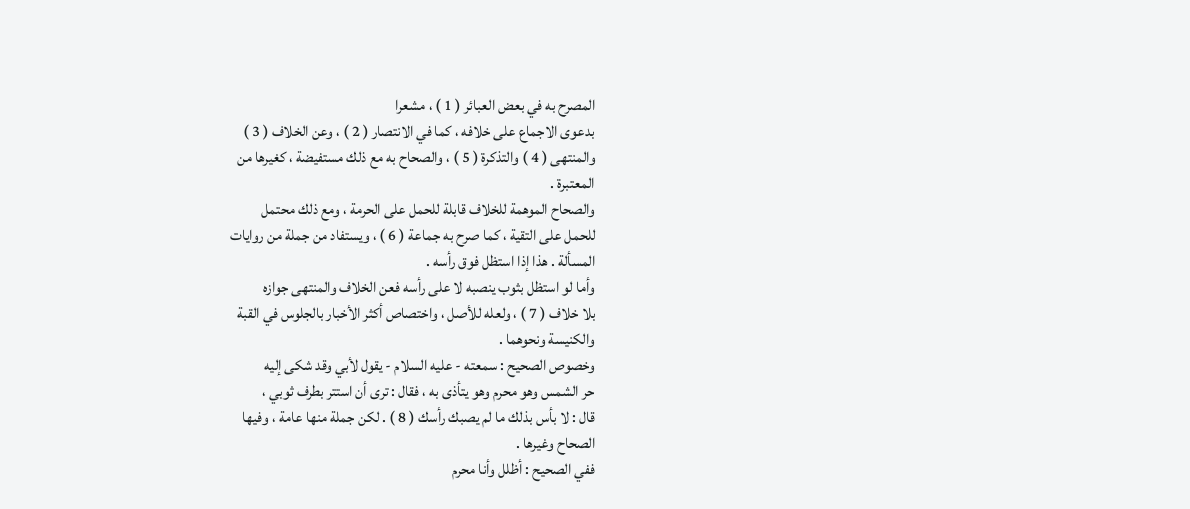المصرح به في بعض العبائر ( 1 ) ، مشعرا
بدعوى الاجماع على خلافه ، كما في الانتصار ( 2 ) ، وعن الخلاف ( 3 )
والمنتهى ( 4 ) والتذكرة ( 5 ) ، والصحاح به مع ذلك مستفيضة ، كغيرها من
المعتبرة .
والصحاح الموهمة للخلاف قابلة للحمل على الحرمة ، ومع ذلك محتمل
للحمل على التقية ، كما صرح به جماعة ( 6 ) ، ويستفاد من جملة من روايات
المسألة . هذا إذا استظل فوق رأسه .
وأما لو استظل بثوب ينصبه لا على رأسه فعن الخلاف والمنتهى جوازه
بلا خلاف ( 7 ) ، ولعله للأصل ، واختصاص أكثر الأخبار بالجلوس في القبة
والكنيسة ونحوهما .
وخصوص الصحيح : سمعته - عليه السلام - يقول لأبي وقد شكى إليه
حر الشمس وهو محرم وهو يتأذى به ، فقال : ترى أن استتر بطرف ثوبي ،
قال : لا بأس بذلك ما لم يصبك رأسك ( 8 ) . لكن جملة منها عامة ، وفيها
الصحاح وغيرها .
ففي الصحيح : أظلل وأنا محرم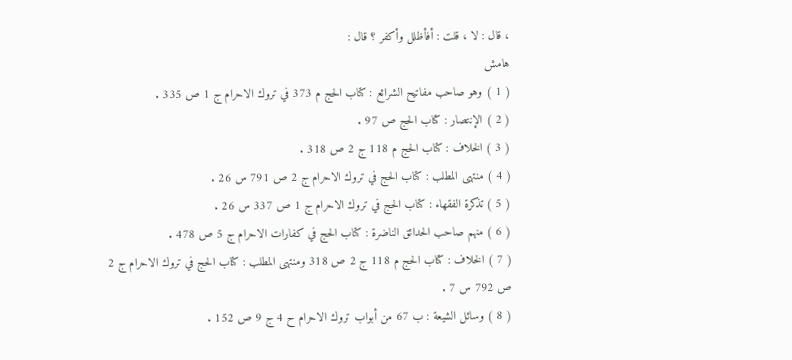، قال : لا ، قلت : أفأظلل وأكفر ؟ قال :
هامش
( 1 ) وهو صاحب مفاتيح الشرائع : كتاب الحج م 373 في تروك الاحرام ج 1 ص 335 .
( 2 ) الإنتصار : كتاب الحج ص 97 .
( 3 ) الخلاف : كتاب الحج م 118 ج 2 ص 318 .
( 4 ) منتهى المطلب : كتاب الحج في تروك الاحرام ج 2 ص 791 س 26 .
( 5 ) تذكرة الفقهاء : كتاب الحج في تروك الاحرام ج 1 ص 337 س 26 .
( 6 ) منهم صاحب الحدائق الناضرة : كتاب الحج في كفارات الاحرام ج 5 ص 478 .
( 7 ) الخلاف : كتاب الحج م 118 ج 2 ص 318 ومنتهى المطلب : كتاب الحج في تروك الاحرام ج 2
ص 792 س 7 .
( 8 ) وسائل الشيعة : ب 67 من أبواب تروك الاحرام ح 4 ج 9 ص 152 .